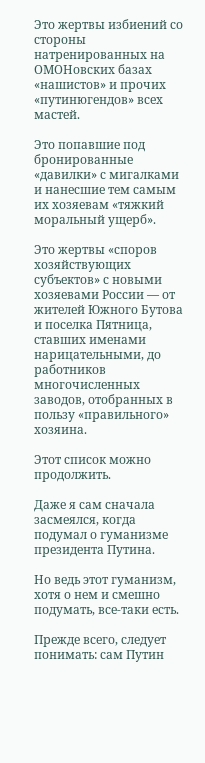Это жертвы избиений со стороны натренированных на ОМОНовских базах «нашистов» и прочих «путинюгендов» всех мастей.

Это попавшие под бронированные «давилки» с мигалками и нанесшие тем самым их хозяевам «тяжкий моральный ущерб».

Это жертвы «споров хозяйствующих субъектов» с новыми хозяевами России — от жителей Южного Бутова и поселка Пятница, ставших именами нарицательными, до работников многочисленных заводов, отобранных в пользу «правильного» хозяина.

Этот список можно продолжить.

Даже я сам сначала засмеялся, когда подумал о гуманизме президента Путина.

Но ведь этот гуманизм, хотя о нем и смешно подумать, все-таки есть.

Прежде всего, следует понимать: сам Путин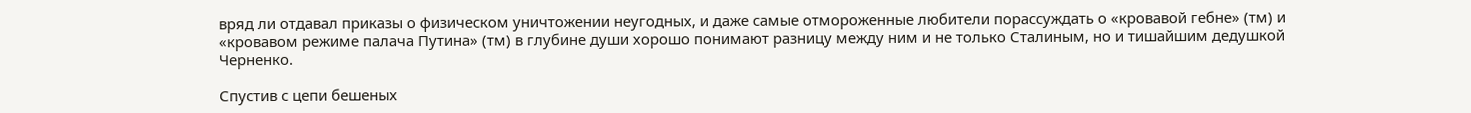вряд ли отдавал приказы о физическом уничтожении неугодных, и даже самые отмороженные любители порассуждать о «кровавой гебне» (тм) и «кровавом режиме палача Путина» (тм) в глубине души хорошо понимают разницу между ним и не только Сталиным, но и тишайшим дедушкой Черненко.

Спустив с цепи бешеных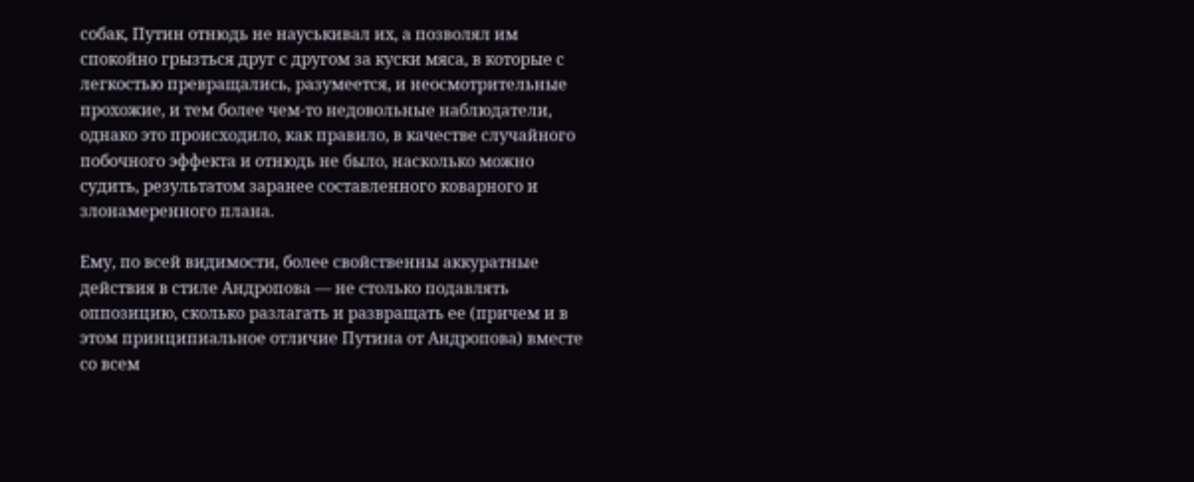собак, Путин отнюдь не науськивал их, а позволял им спокойно грызться друг с другом за куски мяса, в которые с легкостью превращались, разумеется, и неосмотрительные прохожие, и тем более чем-то недовольные наблюдатели, однако это происходило, как правило, в качестве случайного побочного эффекта и отнюдь не было, насколько можно судить, результатом заранее составленного коварного и злонамеренного плана.

Ему, по всей видимости, более свойственны аккуратные действия в стиле Андропова — не столько подавлять оппозицию, сколько разлагать и развращать ее (причем и в этом принципиальное отличие Путина от Андропова) вместе со всем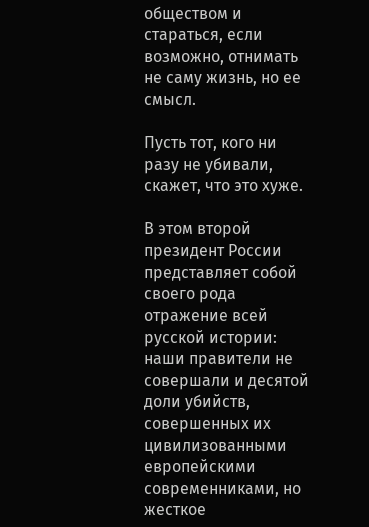обществом и стараться, если возможно, отнимать не саму жизнь, но ее смысл.

Пусть тот, кого ни разу не убивали, скажет, что это хуже.

В этом второй президент России представляет собой своего рода отражение всей русской истории: наши правители не совершали и десятой доли убийств, совершенных их цивилизованными европейскими современниками, но жесткое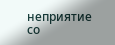неприятие со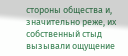стороны общества и, значительно реже, их собственный стыд вызывали ощущение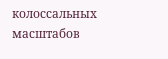колоссальных масштабов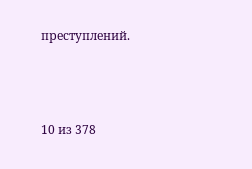преступлений.



10 из 378